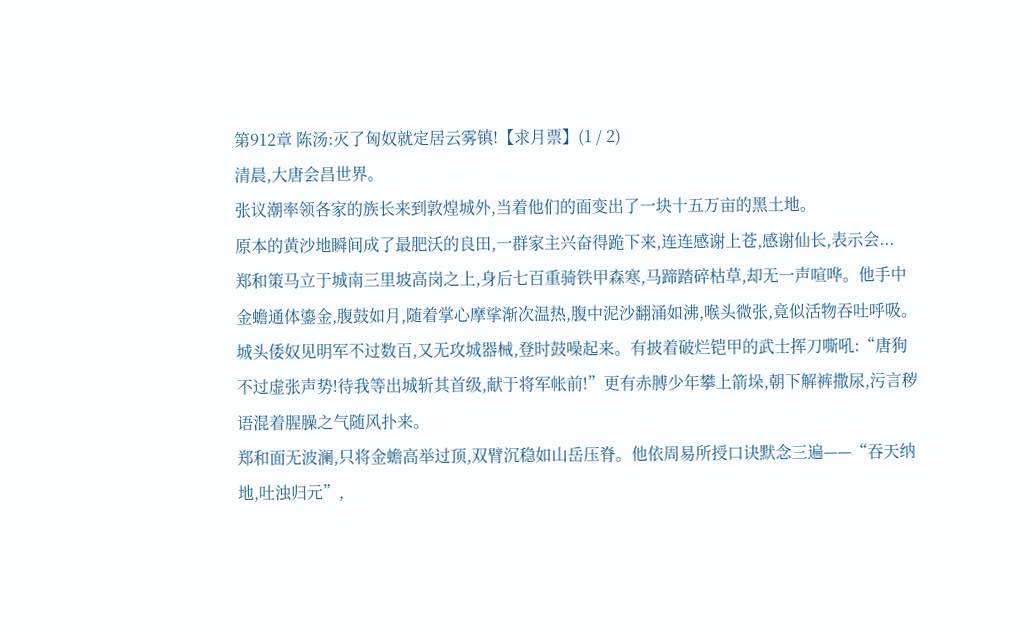第912章 陈汤:灭了匈奴就定居云雾镇!【求月票】(1 / 2)
清晨,大唐会昌世界。
张议潮率领各家的族长来到敦煌城外,当着他们的面变出了一块十五万亩的黑土地。
原本的黄沙地瞬间成了最肥沃的良田,一群家主兴奋得跪下来,连连感谢上苍,感谢仙长,表示会...
郑和策马立于城南三里坡高岗之上,身后七百重骑铁甲森寒,马蹄踏碎枯草,却无一声喧哗。他手中金蟾通体鎏金,腹鼓如月,随着掌心摩挲渐次温热,腹中泥沙翻涌如沸,喉头微张,竟似活物吞吐呼吸。
城头倭奴见明军不过数百,又无攻城器械,登时鼓噪起来。有披着破烂铠甲的武士挥刀嘶吼:“唐狗不过虚张声势!待我等出城斩其首级,献于将军帐前!”更有赤膊少年攀上箭垛,朝下解裤撒尿,污言秽语混着腥臊之气随风扑来。
郑和面无波澜,只将金蟾高举过顶,双臂沉稳如山岳压脊。他依周易所授口诀默念三遍——“吞天纳地,吐浊归元”,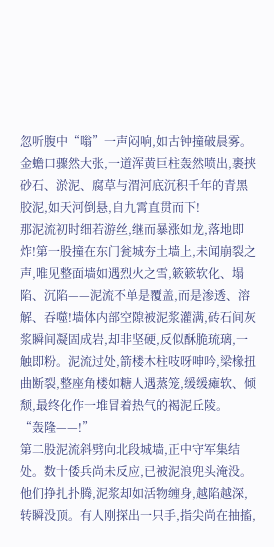忽听腹中“嗡”一声闷响,如古钟撞破晨雾。金蟾口骤然大张,一道浑黄巨柱轰然喷出,裹挟砂石、淤泥、腐草与渭河底沉积千年的青黑胶泥,如天河倒悬,自九霄直贯而下!
那泥流初时细若游丝,继而暴涨如龙,落地即炸!第一股撞在东门瓮城夯土墙上,未闻崩裂之声,唯见整面墙如遇烈火之雪,簌簌软化、塌陷、沉陷——泥流不单是覆盖,而是渗透、溶解、吞噬!墙体内部空隙被泥浆灌满,砖石间灰浆瞬间凝固成岩,却非坚硬,反似酥脆琉璃,一触即粉。泥流过处,箭楼木柱吱呀呻吟,梁椽扭曲断裂,整座角楼如糖人遇蒸笼,缓缓瘫软、倾颓,最终化作一堆冒着热气的褐泥丘陵。
“轰隆——!”
第二股泥流斜劈向北段城墙,正中守军集结处。数十倭兵尚未反应,已被泥浪兜头淹没。他们挣扎扑腾,泥浆却如活物缠身,越陷越深,转瞬没顶。有人刚探出一只手,指尖尚在抽搐,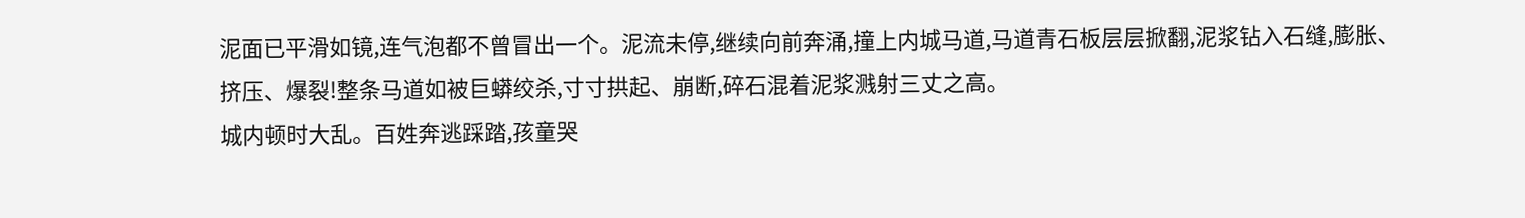泥面已平滑如镜,连气泡都不曾冒出一个。泥流未停,继续向前奔涌,撞上内城马道,马道青石板层层掀翻,泥浆钻入石缝,膨胀、挤压、爆裂!整条马道如被巨蟒绞杀,寸寸拱起、崩断,碎石混着泥浆溅射三丈之高。
城内顿时大乱。百姓奔逃踩踏,孩童哭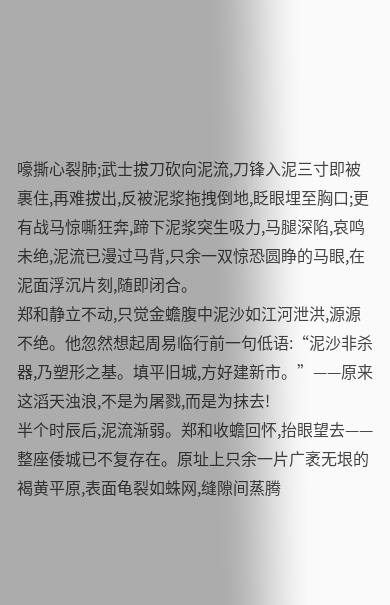嚎撕心裂肺;武士拔刀砍向泥流,刀锋入泥三寸即被裹住,再难拔出,反被泥浆拖拽倒地,眨眼埋至胸口;更有战马惊嘶狂奔,蹄下泥浆突生吸力,马腿深陷,哀鸣未绝,泥流已漫过马背,只余一双惊恐圆睁的马眼,在泥面浮沉片刻,随即闭合。
郑和静立不动,只觉金蟾腹中泥沙如江河泄洪,源源不绝。他忽然想起周易临行前一句低语:“泥沙非杀器,乃塑形之基。填平旧城,方好建新市。”——原来这滔天浊浪,不是为屠戮,而是为抹去!
半个时辰后,泥流渐弱。郑和收蟾回怀,抬眼望去——整座倭城已不复存在。原址上只余一片广袤无垠的褐黄平原,表面龟裂如蛛网,缝隙间蒸腾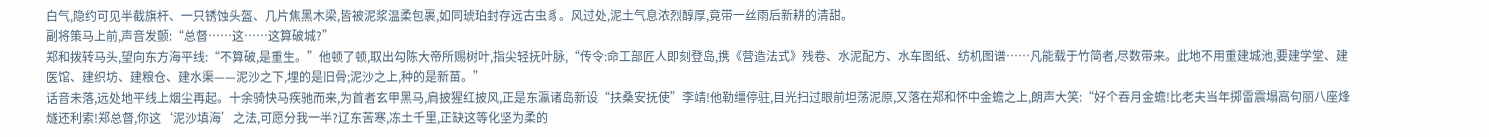白气,隐约可见半截旗杆、一只锈蚀头盔、几片焦黑木梁,皆被泥浆温柔包裹,如同琥珀封存远古虫豸。风过处,泥土气息浓烈醇厚,竟带一丝雨后新耕的清甜。
副将策马上前,声音发颤:“总督……这……这算破城?”
郑和拨转马头,望向东方海平线:“不算破,是重生。”他顿了顿,取出勾陈大帝所赐树叶,指尖轻抚叶脉,“传令:命工部匠人即刻登岛,携《营造法式》残卷、水泥配方、水车图纸、纺机图谱……凡能载于竹简者,尽数带来。此地不用重建城池,要建学堂、建医馆、建织坊、建粮仓、建水渠——泥沙之下,埋的是旧骨;泥沙之上,种的是新苗。”
话音未落,远处地平线上烟尘再起。十余骑快马疾驰而来,为首者玄甲黑马,肩披猩红披风,正是东瀛诸岛新设“扶桑安抚使”李靖!他勒缰停驻,目光扫过眼前坦荡泥原,又落在郑和怀中金蟾之上,朗声大笑:“好个吞月金蟾!比老夫当年掷雷震塌高句丽八座烽燧还利索!郑总督,你这‘泥沙填海’之法,可愿分我一半?辽东苦寒,冻土千里,正缺这等化坚为柔的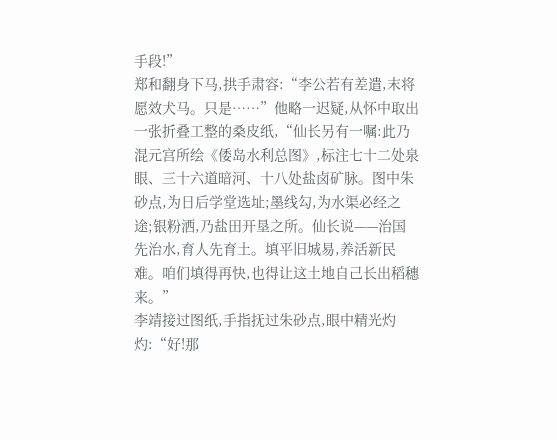手段!”
郑和翻身下马,拱手肃容:“李公若有差遣,末将愿效犬马。只是……”他略一迟疑,从怀中取出一张折叠工整的桑皮纸,“仙长另有一嘱:此乃混元宫所绘《倭岛水利总图》,标注七十二处泉眼、三十六道暗河、十八处盐卤矿脉。图中朱砂点,为日后学堂选址;墨线勾,为水渠必经之途;银粉洒,乃盐田开垦之所。仙长说——治国先治水,育人先育土。填平旧城易,养活新民难。咱们填得再快,也得让这土地自己长出稻穗来。”
李靖接过图纸,手指抚过朱砂点,眼中精光灼灼:“好!那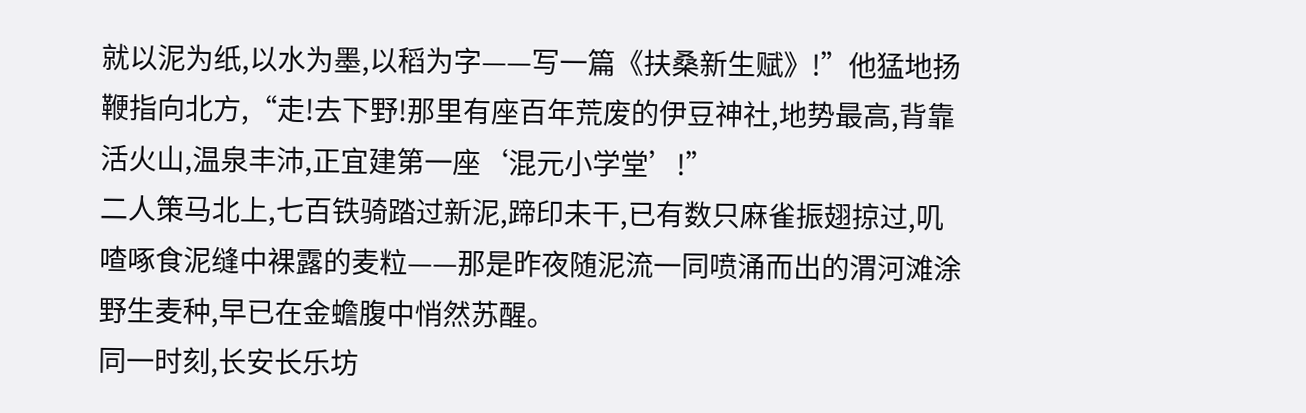就以泥为纸,以水为墨,以稻为字——写一篇《扶桑新生赋》!”他猛地扬鞭指向北方,“走!去下野!那里有座百年荒废的伊豆神社,地势最高,背靠活火山,温泉丰沛,正宜建第一座‘混元小学堂’!”
二人策马北上,七百铁骑踏过新泥,蹄印未干,已有数只麻雀振翅掠过,叽喳啄食泥缝中裸露的麦粒——那是昨夜随泥流一同喷涌而出的渭河滩涂野生麦种,早已在金蟾腹中悄然苏醒。
同一时刻,长安长乐坊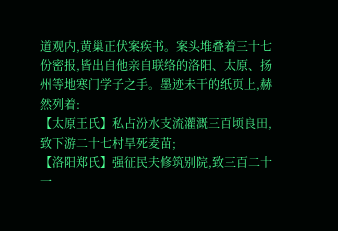道观内,黄巢正伏案疾书。案头堆叠着三十七份密报,皆出自他亲自联络的洛阳、太原、扬州等地寒门学子之手。墨迹未干的纸页上,赫然列着:
【太原王氏】私占汾水支流灌溉三百顷良田,致下游二十七村旱死麦苗;
【洛阳郑氏】强征民夫修筑别院,致三百二十一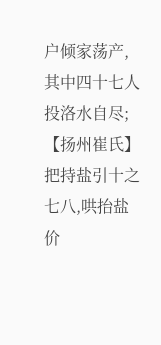户倾家荡产,其中四十七人投洛水自尽;
【扬州崔氏】把持盐引十之七八,哄抬盐价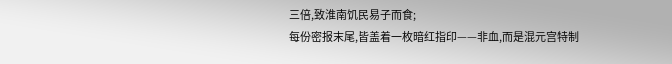三倍,致淮南饥民易子而食;
每份密报末尾,皆盖着一枚暗红指印——非血,而是混元宫特制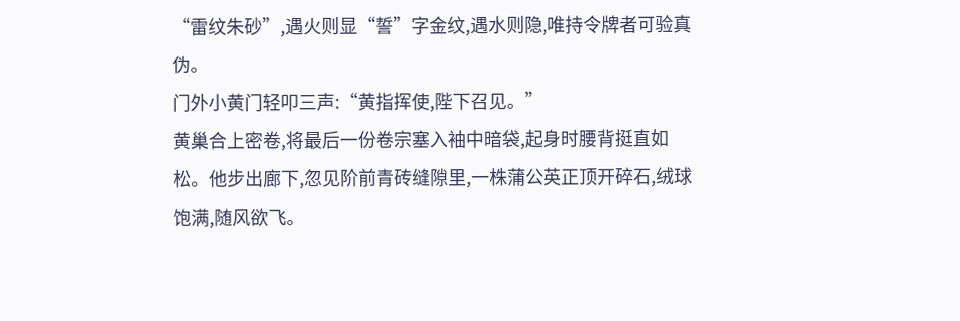“雷纹朱砂”,遇火则显“誓”字金纹,遇水则隐,唯持令牌者可验真伪。
门外小黄门轻叩三声:“黄指挥使,陛下召见。”
黄巢合上密卷,将最后一份卷宗塞入袖中暗袋,起身时腰背挺直如松。他步出廊下,忽见阶前青砖缝隙里,一株蒲公英正顶开碎石,绒球饱满,随风欲飞。